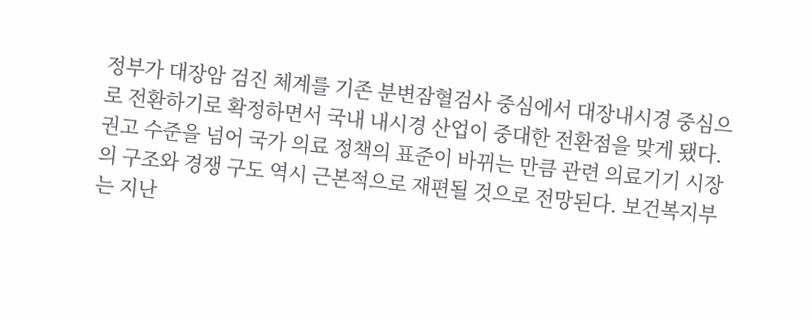정부가 대장암 검진 체계를 기존 분변잠혈검사 중심에서 대장내시경 중심으로 전환하기로 확정하면서 국내 내시경 산업이 중대한 전환점을 맞게 됐다. 권고 수준을 넘어 국가 의료 정책의 표준이 바뀌는 만큼 관련 의료기기 시장의 구조와 경쟁 구도 역시 근본적으로 재편될 것으로 전망된다. 보건복지부는 지난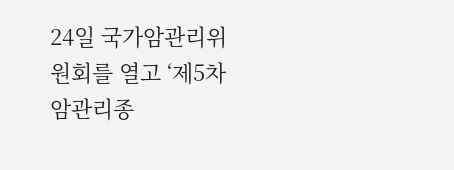24일 국가암관리위원회를 열고 ‘제5차 암관리종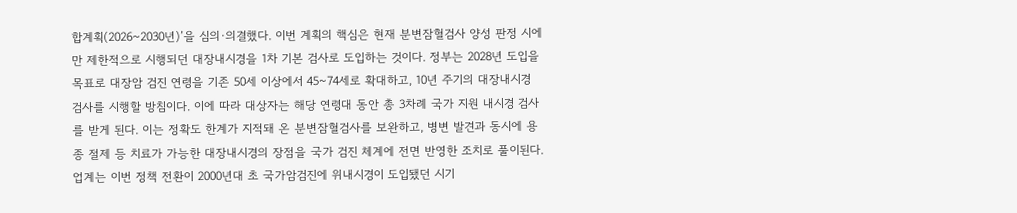합계획(2026~2030년)’을 심의·의결했다. 이번 계획의 핵심은 현재 분변잠혈검사 양성 판정 시에만 제한적으로 시행되던 대장내시경을 1차 기본 검사로 도입하는 것이다. 정부는 2028년 도입을 목표로 대장암 검진 연령을 기존 50세 이상에서 45~74세로 확대하고, 10년 주기의 대장내시경 검사를 시행할 방침이다. 이에 따라 대상자는 해당 연령대 동안 총 3차례 국가 지원 내시경 검사를 받게 된다. 이는 정확도 한계가 지적돼 온 분변잠혈검사를 보완하고, 병변 발견과 동시에 용종 절제 등 치료가 가능한 대장내시경의 장점을 국가 검진 체계에 전면 반영한 조치로 풀이된다. 업계는 이번 정책 전환이 2000년대 초 국가암검진에 위내시경이 도입됐던 시기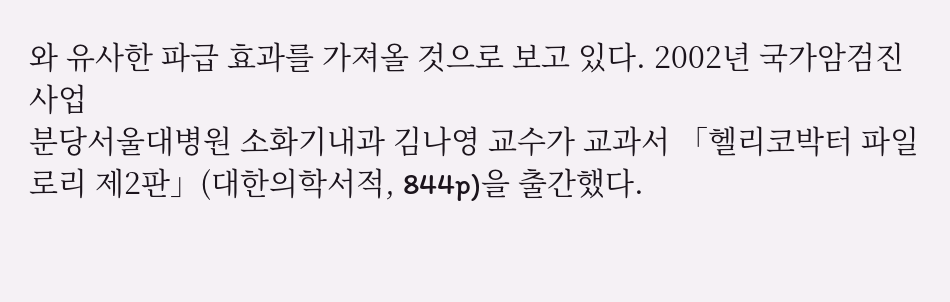와 유사한 파급 효과를 가져올 것으로 보고 있다. 2002년 국가암검진 사업
분당서울대병원 소화기내과 김나영 교수가 교과서 「헬리코박터 파일로리 제2판」(대한의학서적, 844p)을 출간했다.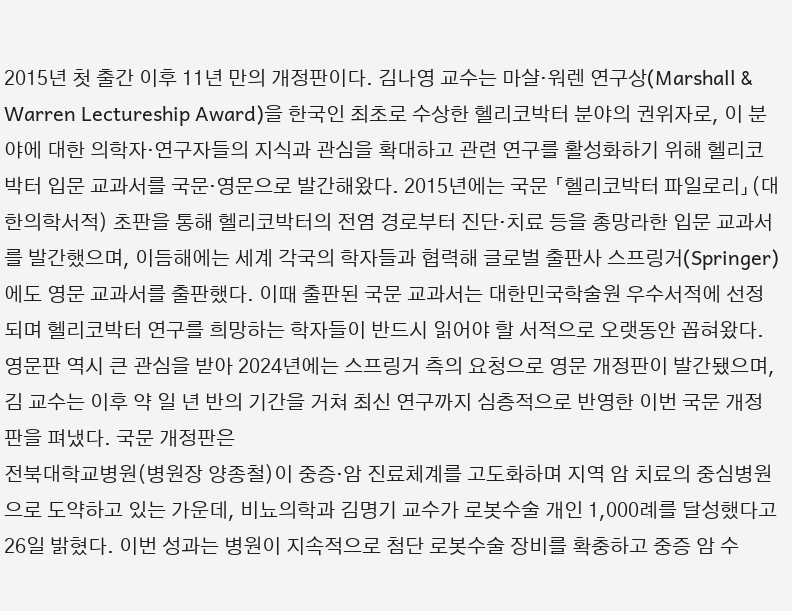2015년 첫 출간 이후 11년 만의 개정판이다. 김나영 교수는 마샬·워렌 연구상(Marshall & Warren Lectureship Award)을 한국인 최초로 수상한 헬리코박터 분야의 권위자로, 이 분야에 대한 의학자·연구자들의 지식과 관심을 확대하고 관련 연구를 활성화하기 위해 헬리코박터 입문 교과서를 국문·영문으로 발간해왔다. 2015년에는 국문 「헬리코박터 파일로리」(대한의학서적) 초판을 통해 헬리코박터의 전염 경로부터 진단·치료 등을 총망라한 입문 교과서를 발간했으며, 이듬해에는 세계 각국의 학자들과 협력해 글로벌 출판사 스프링거(Springer)에도 영문 교과서를 출판했다. 이때 출판된 국문 교과서는 대한민국학술원 우수서적에 선정되며 헬리코박터 연구를 희망하는 학자들이 반드시 읽어야 할 서적으로 오랫동안 꼽혀왔다. 영문판 역시 큰 관심을 받아 2024년에는 스프링거 측의 요청으로 영문 개정판이 발간됐으며, 김 교수는 이후 약 일 년 반의 기간을 거쳐 최신 연구까지 심층적으로 반영한 이번 국문 개정판을 펴냈다. 국문 개정판은
전북대학교병원(병원장 양종철)이 중증·암 진료체계를 고도화하며 지역 암 치료의 중심병원으로 도약하고 있는 가운데, 비뇨의학과 김명기 교수가 로봇수술 개인 1,000례를 달성했다고 26일 밝혔다. 이번 성과는 병원이 지속적으로 첨단 로봇수술 장비를 확충하고 중증 암 수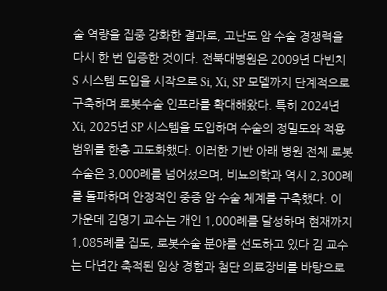술 역량을 집중 강화한 결과로, 고난도 암 수술 경쟁력을 다시 한 번 입증한 것이다. 전북대병원은 2009년 다빈치 S 시스템 도입을 시작으로 Si, Xi, SP 모델까지 단계적으로 구축하며 로봇수술 인프라를 확대해왔다. 특히 2024년 Xi, 2025년 SP 시스템을 도입하며 수술의 정밀도와 적용 범위를 한층 고도화했다. 이러한 기반 아래 병원 전체 로봇수술은 3,000례를 넘어섰으며, 비뇨의학과 역시 2,300례를 돌파하며 안정적인 중증 암 수술 체계를 구축했다. 이 가운데 김명기 교수는 개인 1,000례를 달성하며 현재까지 1,085례를 집도, 로봇수술 분야를 선도하고 있다 김 교수는 다년간 축적된 임상 경험과 첨단 의료장비를 바탕으로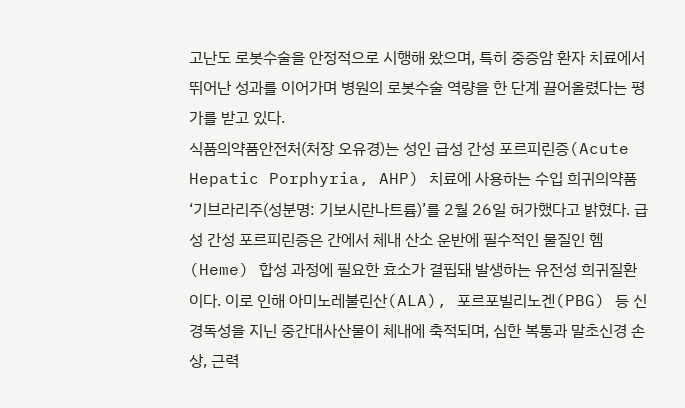고난도 로봇수술을 안정적으로 시행해 왔으며, 특히 중증암 환자 치료에서 뛰어난 성과를 이어가며 병원의 로봇수술 역량을 한 단계 끌어올렸다는 평가를 받고 있다.
식품의약품안전처(처장 오유경)는 성인 급성 간성 포르피린증(Acute Hepatic Porphyria, AHP) 치료에 사용하는 수입 희귀의약품 ‘기브라리주(성분명: 기보시란나트륨)’를 2월 26일 허가했다고 밝혔다. 급성 간성 포르피린증은 간에서 체내 산소 운반에 필수적인 물질인 헴(Heme) 합성 과정에 필요한 효소가 결핍돼 발생하는 유전성 희귀질환이다. 이로 인해 아미노레불린산(ALA), 포르포빌리노겐(PBG) 등 신경독성을 지닌 중간대사산물이 체내에 축적되며, 심한 복통과 말초신경 손상, 근력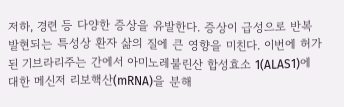저하, 경련 등 다양한 증상을 유발한다. 증상이 급성으로 반복 발현되는 특성상 환자 삶의 질에 큰 영향을 미친다. 이번에 허가된 기브라리주는 간에서 아미노레불린산 합성효소 1(ALAS1)에 대한 메신저 리보핵산(mRNA)을 분해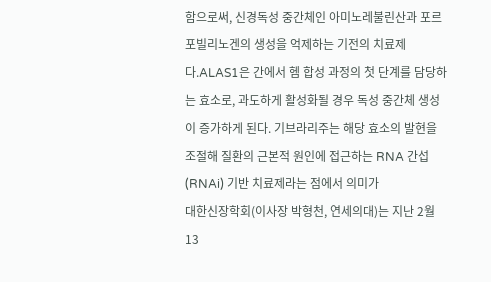함으로써, 신경독성 중간체인 아미노레불린산과 포르포빌리노겐의 생성을 억제하는 기전의 치료제다.ALAS1은 간에서 헴 합성 과정의 첫 단계를 담당하는 효소로, 과도하게 활성화될 경우 독성 중간체 생성이 증가하게 된다. 기브라리주는 해당 효소의 발현을 조절해 질환의 근본적 원인에 접근하는 RNA 간섭(RNAi) 기반 치료제라는 점에서 의미가
대한신장학회(이사장 박형천, 연세의대)는 지난 2월 13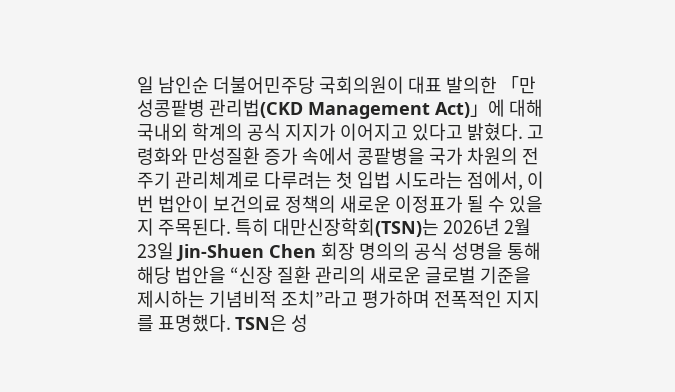일 남인순 더불어민주당 국회의원이 대표 발의한 「만성콩팥병 관리법(CKD Management Act)」에 대해 국내외 학계의 공식 지지가 이어지고 있다고 밝혔다. 고령화와 만성질환 증가 속에서 콩팥병을 국가 차원의 전주기 관리체계로 다루려는 첫 입법 시도라는 점에서, 이번 법안이 보건의료 정책의 새로운 이정표가 될 수 있을지 주목된다. 특히 대만신장학회(TSN)는 2026년 2월 23일 Jin-Shuen Chen 회장 명의의 공식 성명을 통해 해당 법안을 “신장 질환 관리의 새로운 글로벌 기준을 제시하는 기념비적 조치”라고 평가하며 전폭적인 지지를 표명했다. TSN은 성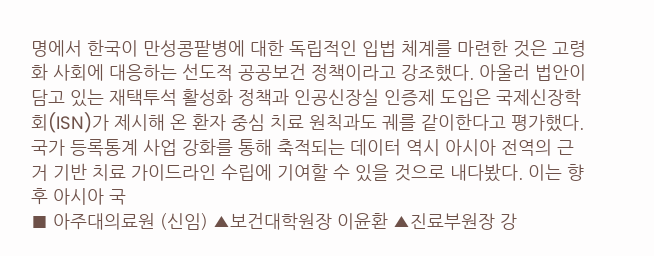명에서 한국이 만성콩팥병에 대한 독립적인 입법 체계를 마련한 것은 고령화 사회에 대응하는 선도적 공공보건 정책이라고 강조했다. 아울러 법안이 담고 있는 재택투석 활성화 정책과 인공신장실 인증제 도입은 국제신장학회(ISN)가 제시해 온 환자 중심 치료 원칙과도 궤를 같이한다고 평가했다. 국가 등록통계 사업 강화를 통해 축적되는 데이터 역시 아시아 전역의 근거 기반 치료 가이드라인 수립에 기여할 수 있을 것으로 내다봤다. 이는 향후 아시아 국
■ 아주대의료원 (신임) ▲보건대학원장 이윤환 ▲진료부원장 강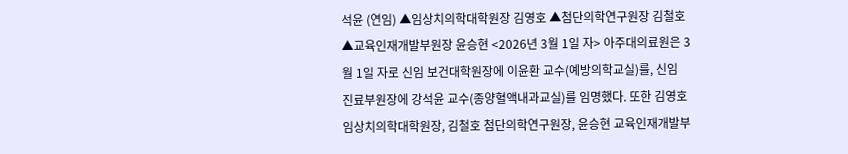석윤 (연임) ▲임상치의학대학원장 김영호 ▲첨단의학연구원장 김철호 ▲교육인재개발부원장 윤승현 <2026년 3월 1일 자> 아주대의료원은 3월 1일 자로 신임 보건대학원장에 이윤환 교수(예방의학교실)를, 신임 진료부원장에 강석윤 교수(종양혈액내과교실)를 임명했다. 또한 김영호 임상치의학대학원장, 김철호 첨단의학연구원장, 윤승현 교육인재개발부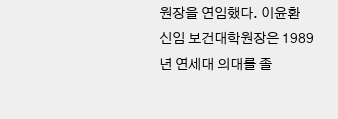원장을 연임했다. 이윤환 신임 보건대학원장은 1989년 연세대 의대를 졸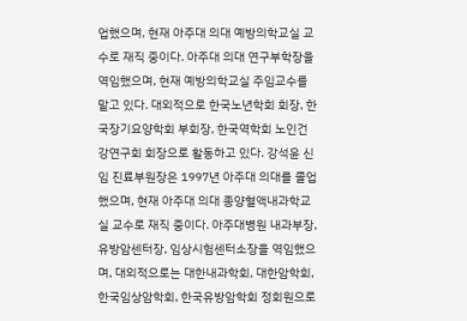업했으며, 현재 아주대 의대 예방의학교실 교수로 재직 중이다. 아주대 의대 연구부학장을 역임했으며, 현재 예방의학교실 주임교수를 맡고 있다. 대외적으로 한국노년학회 회장, 한국장기요양학회 부회장, 한국역학회 노인건강연구회 회장으로 활동하고 있다. 강석윤 신임 진료부원장은 1997년 아주대 의대를 졸업했으며, 현재 아주대 의대 종양혈액내과학교실 교수로 재직 중이다. 아주대병원 내과부장, 유방암센터장, 임상시험센터소장을 역임했으며, 대외적으로는 대한내과학회, 대한암학회, 한국임상암학회, 한국유방암학회 정회원으로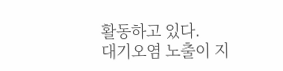활동하고 있다.
대기오염 노출이 지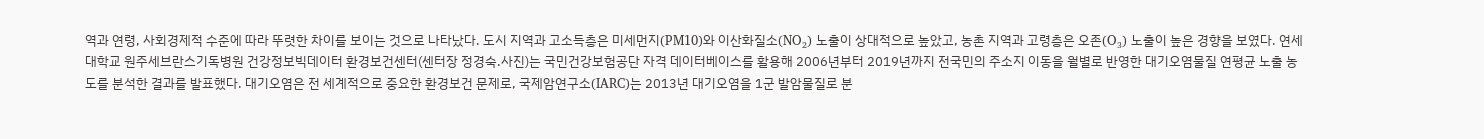역과 연령, 사회경제적 수준에 따라 뚜렷한 차이를 보이는 것으로 나타났다. 도시 지역과 고소득층은 미세먼지(PM10)와 이산화질소(NO₂) 노출이 상대적으로 높았고, 농촌 지역과 고령층은 오존(O₃) 노출이 높은 경향을 보였다. 연세대학교 원주세브란스기독병원 건강정보빅데이터 환경보건센터(센터장 정경숙.사진)는 국민건강보험공단 자격 데이터베이스를 활용해 2006년부터 2019년까지 전국민의 주소지 이동을 월별로 반영한 대기오염물질 연평균 노출 농도를 분석한 결과를 발표했다. 대기오염은 전 세계적으로 중요한 환경보건 문제로, 국제암연구소(IARC)는 2013년 대기오염을 1군 발암물질로 분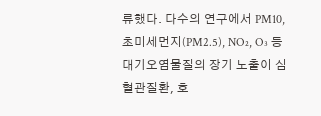류했다. 다수의 연구에서 PM10, 초미세먼지(PM2.5), NO₂, O₃ 등 대기오염물질의 장기 노출이 심혈관질환, 호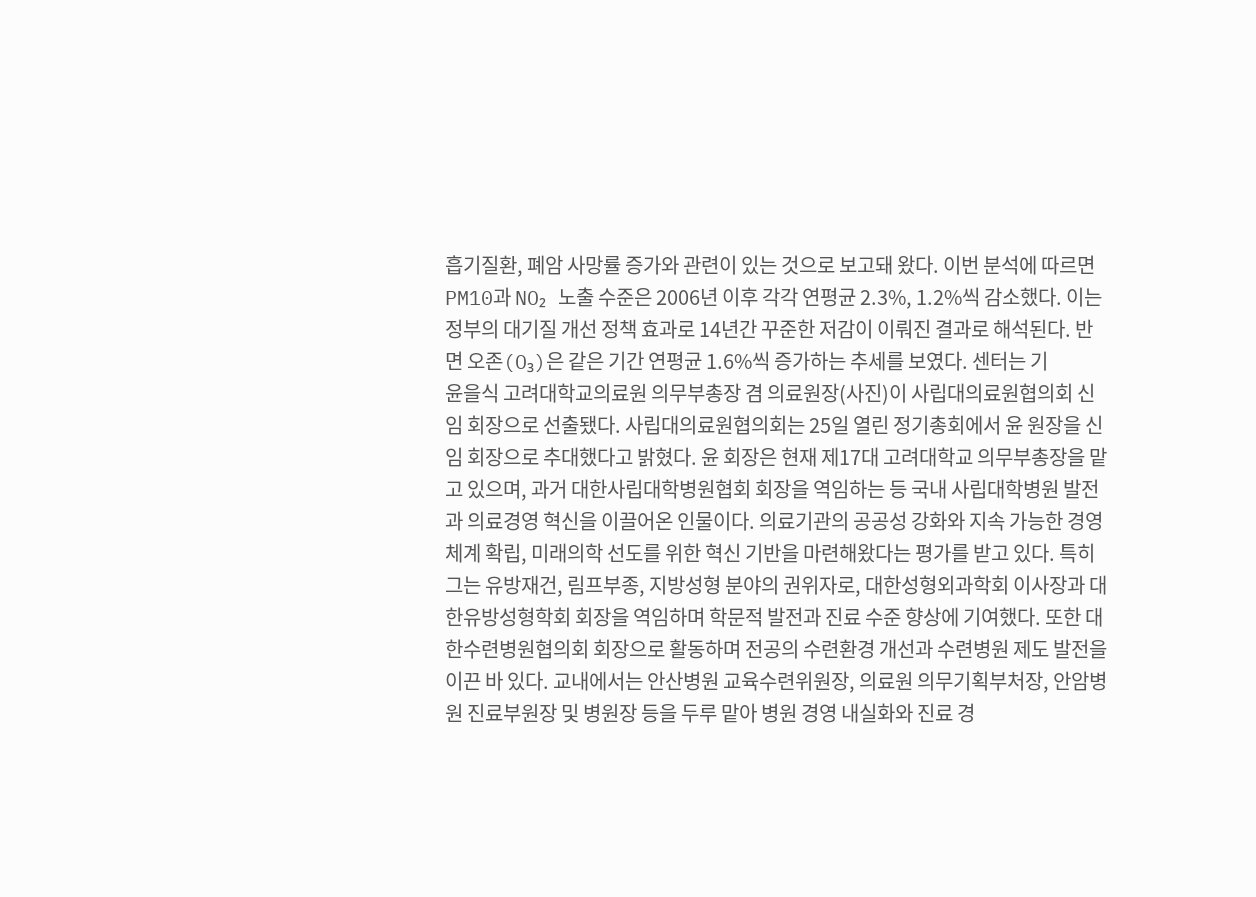흡기질환, 폐암 사망률 증가와 관련이 있는 것으로 보고돼 왔다. 이번 분석에 따르면 PM10과 NO₂ 노출 수준은 2006년 이후 각각 연평균 2.3%, 1.2%씩 감소했다. 이는 정부의 대기질 개선 정책 효과로 14년간 꾸준한 저감이 이뤄진 결과로 해석된다. 반면 오존(O₃)은 같은 기간 연평균 1.6%씩 증가하는 추세를 보였다. 센터는 기
윤을식 고려대학교의료원 의무부총장 겸 의료원장(사진)이 사립대의료원협의회 신임 회장으로 선출됐다. 사립대의료원협의회는 25일 열린 정기총회에서 윤 원장을 신임 회장으로 추대했다고 밝혔다. 윤 회장은 현재 제17대 고려대학교 의무부총장을 맡고 있으며, 과거 대한사립대학병원협회 회장을 역임하는 등 국내 사립대학병원 발전과 의료경영 혁신을 이끌어온 인물이다. 의료기관의 공공성 강화와 지속 가능한 경영체계 확립, 미래의학 선도를 위한 혁신 기반을 마련해왔다는 평가를 받고 있다. 특히 그는 유방재건, 림프부종, 지방성형 분야의 권위자로, 대한성형외과학회 이사장과 대한유방성형학회 회장을 역임하며 학문적 발전과 진료 수준 향상에 기여했다. 또한 대한수련병원협의회 회장으로 활동하며 전공의 수련환경 개선과 수련병원 제도 발전을 이끈 바 있다. 교내에서는 안산병원 교육수련위원장, 의료원 의무기획부처장, 안암병원 진료부원장 및 병원장 등을 두루 맡아 병원 경영 내실화와 진료 경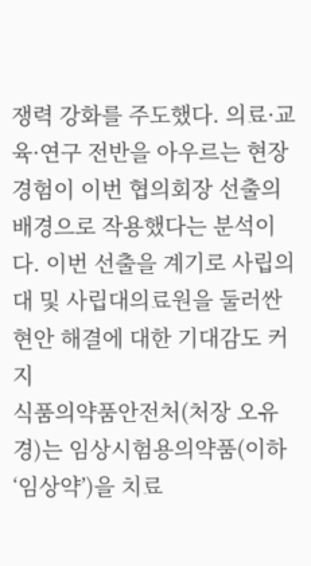쟁력 강화를 주도했다. 의료·교육·연구 전반을 아우르는 현장 경험이 이번 협의회장 선출의 배경으로 작용했다는 분석이다. 이번 선출을 계기로 사립의대 및 사립대의료원을 둘러싼 현안 해결에 대한 기대감도 커지
식품의약품안전처(처장 오유경)는 임상시험용의약품(이하 ‘임상약’)을 치료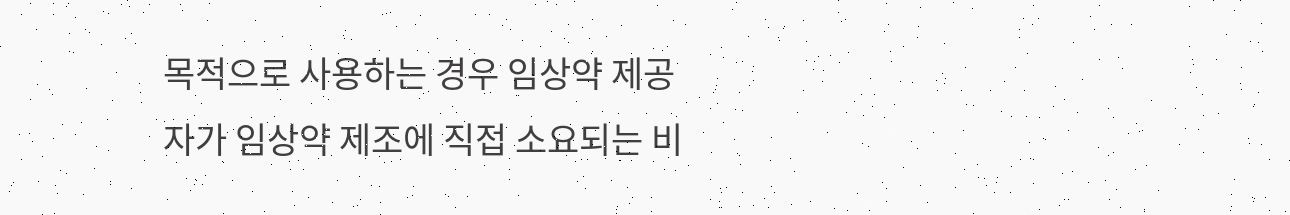목적으로 사용하는 경우 임상약 제공자가 임상약 제조에 직접 소요되는 비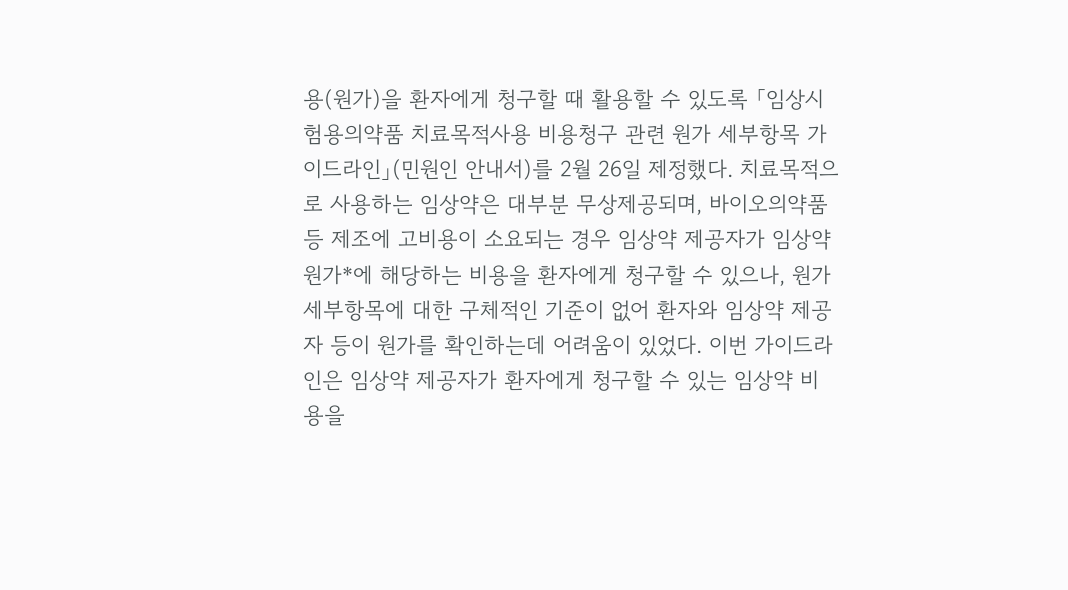용(원가)을 환자에게 청구할 때 활용할 수 있도록 「임상시험용의약품 치료목적사용 비용청구 관련 원가 세부항목 가이드라인」(민원인 안내서)를 2월 26일 제정했다. 치료목적으로 사용하는 임상약은 대부분 무상제공되며, 바이오의약품 등 제조에 고비용이 소요되는 경우 임상약 제공자가 임상약 원가*에 해당하는 비용을 환자에게 청구할 수 있으나, 원가 세부항목에 대한 구체적인 기준이 없어 환자와 임상약 제공자 등이 원가를 확인하는데 어려움이 있었다. 이번 가이드라인은 임상약 제공자가 환자에게 청구할 수 있는 임상약 비용을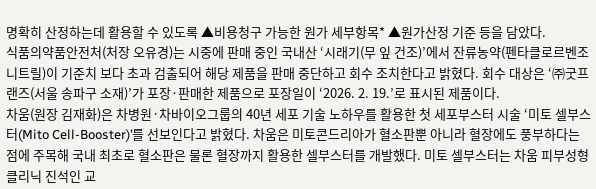명확히 산정하는데 활용할 수 있도록 ▲비용청구 가능한 원가 세부항목* ▲원가산정 기준 등을 담았다.
식품의약품안전처(처장 오유경)는 시중에 판매 중인 국내산 ‘시래기(무 잎 건조)’에서 잔류농약(펜타클로르벤조니트릴)이 기준치 보다 초과 검출되어 해당 제품을 판매 중단하고 회수 조치한다고 밝혔다. 회수 대상은 ‘㈜굿프랜즈(서울 송파구 소재)’가 포장·판매한 제품으로 포장일이 ‘2026. 2. 19.’로 표시된 제품이다.
차움(원장 김재화)은 차병원·차바이오그룹의 40년 세포 기술 노하우를 활용한 첫 세포부스터 시술 ‘미토 셀부스터(Mito Cell-Booster)’를 선보인다고 밝혔다. 차움은 미토콘드리아가 혈소판뿐 아니라 혈장에도 풍부하다는 점에 주목해 국내 최초로 혈소판은 물론 혈장까지 활용한 셀부스터를 개발했다. 미토 셀부스터는 차움 피부성형클리닉 진석인 교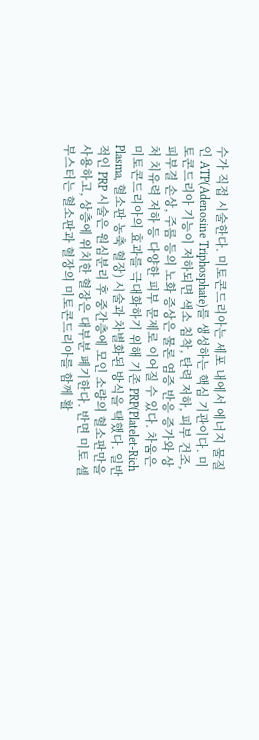수가 직접 시술한다. 미토콘드리아는 세포 내에서 에너지 물질인 ATP(Adenosine Triphosphate)를 생성하는 핵심 기관이다. 미토콘드리아 기능이 저하되면 색소 침착, 탄력 저하, 피부 건조, 피부결 손상, 주름 등의 노화 증상은 물론 염증 반응 증가와 상처 치유력 저하 등 다양한 피부 문제로 이어질 수 있다. 차움은 미토콘드리아의 효과를 극대화하기 위해 기존 PRP(Platelet-Rich Plasma, 혈소판 농축 혈장) 시술과 차별화된 방식을 택했다. 일반적인 PRP 시술은 원심분리 후 중간층에 모인 소량의 혈소판만을 사용하고, 상층에 위치한 혈장은 대부분 폐기한다. 반면 미토 셀부스터는 혈소판과 혈장의 미토콘드리아를 함께 활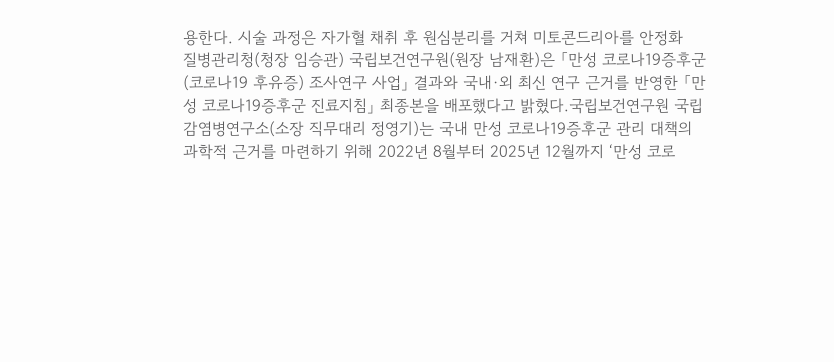용한다. 시술 과정은 자가혈 채취 후 원심분리를 거쳐 미토콘드리아를 안정화
질병관리청(청장 임승관) 국립보건연구원(원장 남재환)은 「만성 코로나19증후군(코로나19 후유증) 조사연구 사업」 결과와 국내·외 최신 연구 근거를 반영한 「만성 코로나19증후군 진료지침」 최종본을 배포했다고 밝혔다.국립보건연구원 국립감염병연구소(소장 직무대리 정영기)는 국내 만성 코로나19증후군 관리 대책의 과학적 근거를 마련하기 위해 2022년 8월부터 2025년 12월까지 ‘만성 코로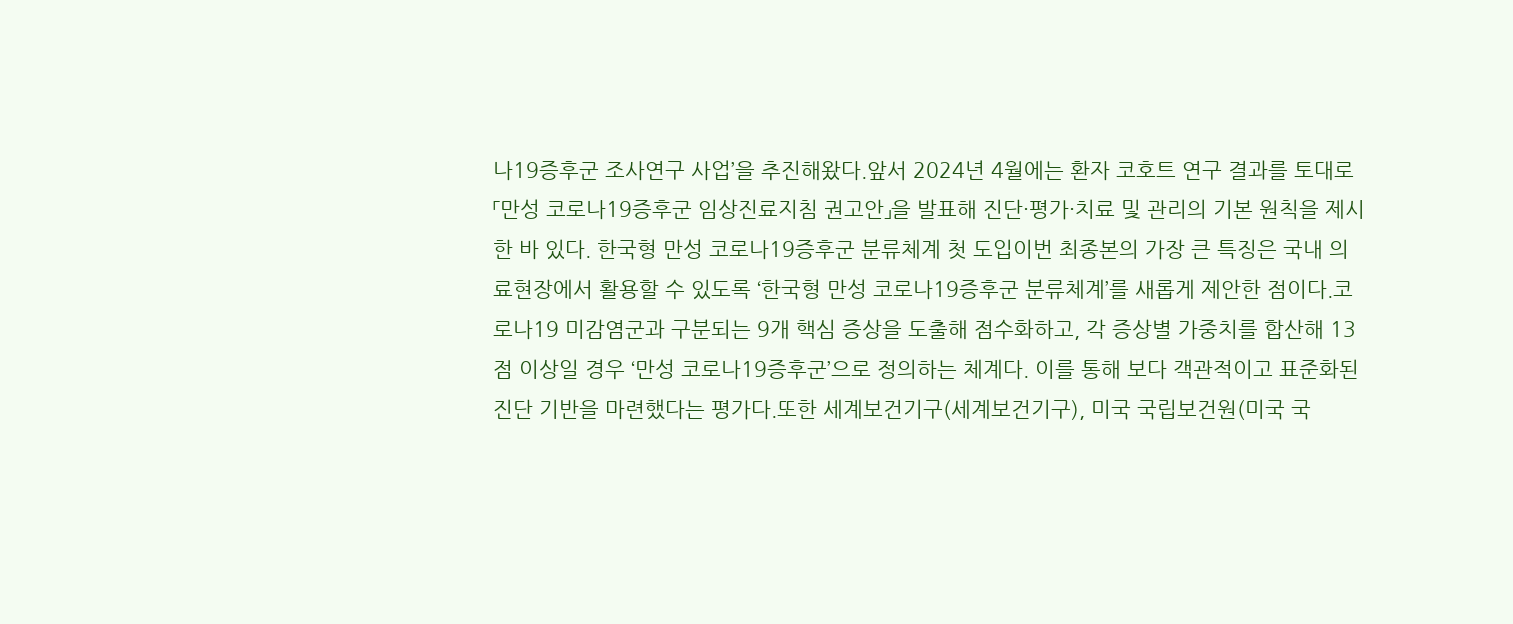나19증후군 조사연구 사업’을 추진해왔다.앞서 2024년 4월에는 환자 코호트 연구 결과를 토대로 「만성 코로나19증후군 임상진료지침 권고안」을 발표해 진단·평가·치료 및 관리의 기본 원칙을 제시한 바 있다. 한국형 만성 코로나19증후군 분류체계 첫 도입이번 최종본의 가장 큰 특징은 국내 의료현장에서 활용할 수 있도록 ‘한국형 만성 코로나19증후군 분류체계’를 새롭게 제안한 점이다.코로나19 미감염군과 구분되는 9개 핵심 증상을 도출해 점수화하고, 각 증상별 가중치를 합산해 13점 이상일 경우 ‘만성 코로나19증후군’으로 정의하는 체계다. 이를 통해 보다 객관적이고 표준화된 진단 기반을 마련했다는 평가다.또한 세계보건기구(세계보건기구), 미국 국립보건원(미국 국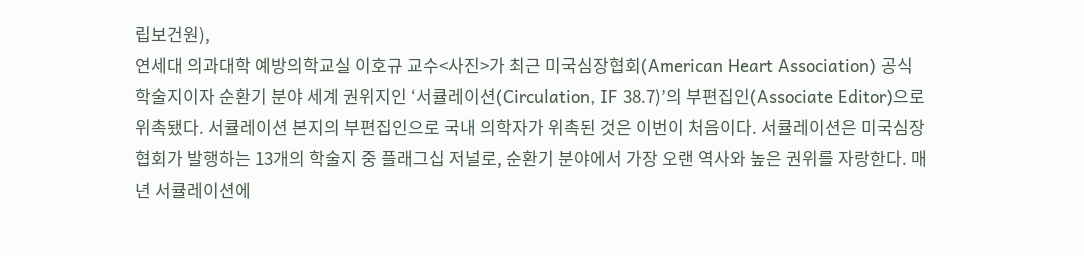립보건원),
연세대 의과대학 예방의학교실 이호규 교수<사진>가 최근 미국심장협회(American Heart Association) 공식 학술지이자 순환기 분야 세계 권위지인 ‘서큘레이션(Circulation, IF 38.7)’의 부편집인(Associate Editor)으로 위촉됐다. 서큘레이션 본지의 부편집인으로 국내 의학자가 위촉된 것은 이번이 처음이다. 서큘레이션은 미국심장협회가 발행하는 13개의 학술지 중 플래그십 저널로, 순환기 분야에서 가장 오랜 역사와 높은 권위를 자랑한다. 매년 서큘레이션에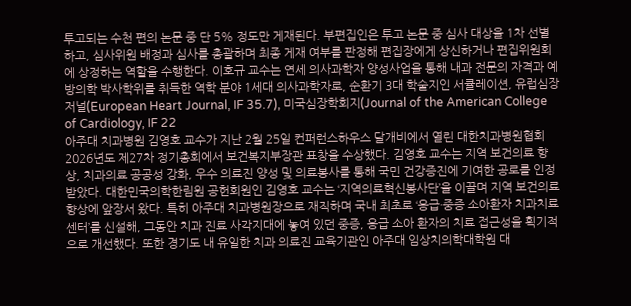투고되는 수천 편의 논문 중 단 5% 정도만 게재된다. 부편집인은 투고 논문 중 심사 대상을 1차 선별하고, 심사위원 배정과 심사를 총괄하며 최종 게재 여부를 판정해 편집장에게 상신하거나 편집위원회에 상정하는 역할을 수행한다. 이호규 교수는 연세 의사과학자 양성사업을 통해 내과 전문의 자격과 예방의학 박사학위를 취득한 역학 분야 1세대 의사과학자로, 순환기 3대 학술지인 서큘레이션, 유럽심장저널(European Heart Journal, IF 35.7), 미국심장학회지(Journal of the American College of Cardiology, IF 22
아주대 치과병원 김영호 교수가 지난 2월 25일 컨퍼런스하우스 달개비에서 열린 대한치과병원협회 2026년도 제27차 정기총회에서 보건복지부장관 표창을 수상했다. 김영호 교수는 지역 보건의료 향상, 치과의료 공공성 강화, 우수 의료진 양성 및 의료봉사를 통해 국민 건강증진에 기여한 공로를 인정받았다. 대한민국의학한림원 공헌회원인 김영호 교수는 ‘지역의료혁신봉사단’을 이끌며 지역 보건의료 향상에 앞장서 왔다. 특히 아주대 치과병원장으로 재직하며 국내 최초로 ‘응급·중증 소아환자 치과치료센터’를 신설해, 그동안 치과 진료 사각지대에 놓여 있던 중증, 응급 소아 환자의 치료 접근성을 획기적으로 개선했다. 또한 경기도 내 유일한 치과 의료진 교육기관인 아주대 임상치의학대학원 대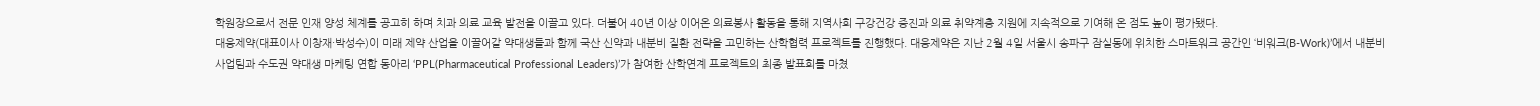학원장으로서 전문 인재 양성 체계를 공고히 하며 치과 의료 교육 발전을 이끌고 있다. 더불어 40년 이상 이어온 의료봉사 활동을 통해 지역사회 구강건강 증진과 의료 취약계층 지원에 지속적으로 기여해 온 점도 높이 평가됐다.
대웅제약(대표이사 이창재·박성수)이 미래 제약 산업을 이끌어갈 약대생들과 함께 국산 신약과 내분비 질환 전략을 고민하는 산학협력 프로젝트를 진행했다. 대웅제약은 지난 2월 4일 서울시 송파구 잠실동에 위치한 스마트워크 공간인 ‘비워크(B-Work)’에서 내분비사업팀과 수도권 약대생 마케팅 연합 동아리 ‘PPL(Pharmaceutical Professional Leaders)’가 참여한 산학연계 프로젝트의 최종 발표회를 마쳤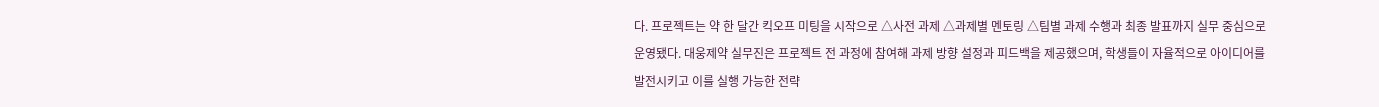다. 프로젝트는 약 한 달간 킥오프 미팅을 시작으로 △사전 과제 △과제별 멘토링 △팀별 과제 수행과 최종 발표까지 실무 중심으로 운영됐다. 대웅제약 실무진은 프로젝트 전 과정에 참여해 과제 방향 설정과 피드백을 제공했으며, 학생들이 자율적으로 아이디어를 발전시키고 이를 실행 가능한 전략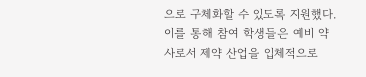으로 구체화할 수 있도록 지원했다. 이를 통해 참여 학생들은 예비 약사로서 제약 산업을 입체적으로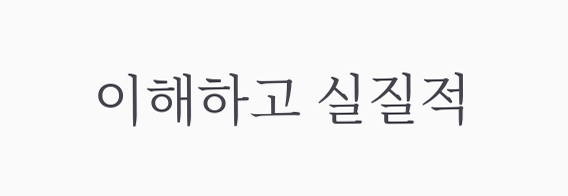이해하고 실질적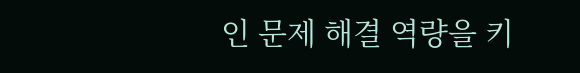인 문제 해결 역량을 키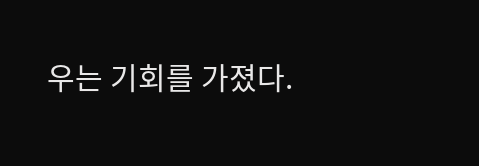우는 기회를 가졌다.